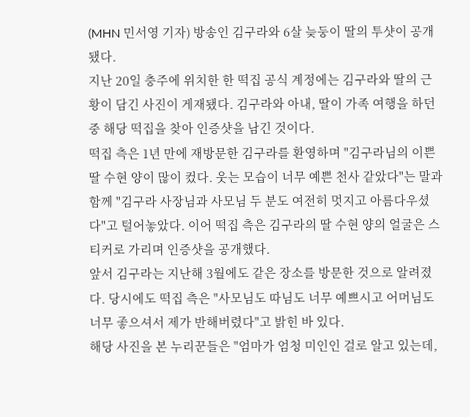(MHN 민서영 기자) 방송인 김구라와 6살 늦둥이 딸의 투샷이 공개됐다.
지난 20일 충주에 위치한 한 떡집 공식 계정에는 김구라와 딸의 근황이 담긴 사진이 게재됐다. 김구라와 아내, 딸이 가족 여행을 하던 중 해당 떡집을 찾아 인증샷을 남긴 것이다.
떡집 측은 1년 만에 재방문한 김구라를 환영하며 "김구라님의 이쁜 딸 수현 양이 많이 컸다. 웃는 모습이 너무 예쁜 천사 같았다"는 말과 함께 "김구라 사장님과 사모님 두 분도 여전히 멋지고 아름다우셨다"고 털어놓았다. 이어 떡집 측은 김구라의 딸 수현 양의 얼굴은 스티커로 가리며 인증샷을 공개했다.
앞서 김구라는 지난해 3월에도 같은 장소를 방문한 것으로 알려졌다. 당시에도 떡집 측은 "사모님도 따님도 너무 예쁘시고 어머님도 너무 좋으셔서 제가 반해버렸다"고 밝힌 바 있다.
해당 사진을 본 누리꾼들은 "엄마가 엄청 미인인 걸로 알고 있는데,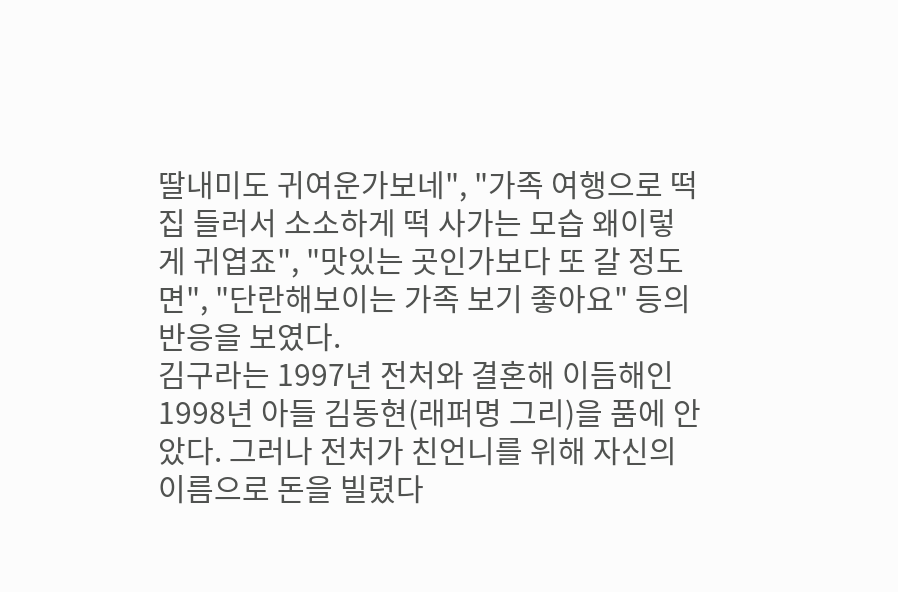딸내미도 귀여운가보네", "가족 여행으로 떡집 들러서 소소하게 떡 사가는 모습 왜이렇게 귀엽죠", "맛있는 곳인가보다 또 갈 정도면", "단란해보이는 가족 보기 좋아요" 등의 반응을 보였다.
김구라는 1997년 전처와 결혼해 이듬해인 1998년 아들 김동현(래퍼명 그리)을 품에 안았다. 그러나 전처가 친언니를 위해 자신의 이름으로 돈을 빌렸다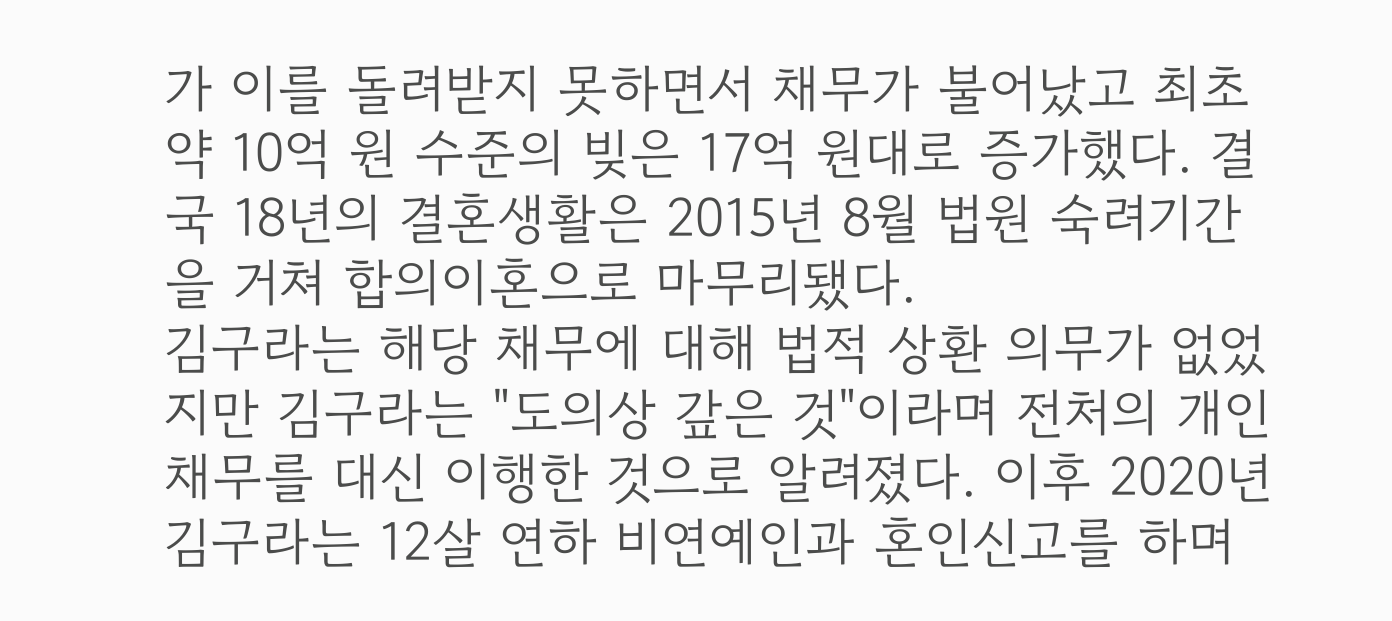가 이를 돌려받지 못하면서 채무가 불어났고 최초 약 10억 원 수준의 빚은 17억 원대로 증가했다. 결국 18년의 결혼생활은 2015년 8월 법원 숙려기간을 거쳐 합의이혼으로 마무리됐다.
김구라는 해당 채무에 대해 법적 상환 의무가 없었지만 김구라는 "도의상 갚은 것"이라며 전처의 개인 채무를 대신 이행한 것으로 알려졌다. 이후 2020년 김구라는 12살 연하 비연예인과 혼인신고를 하며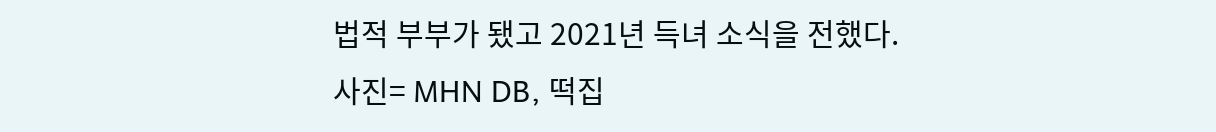법적 부부가 됐고 2021년 득녀 소식을 전했다.
사진= MHN DB, 떡집